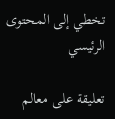تخطي إلى المحتوى الرئيسي

تعليقة على معالم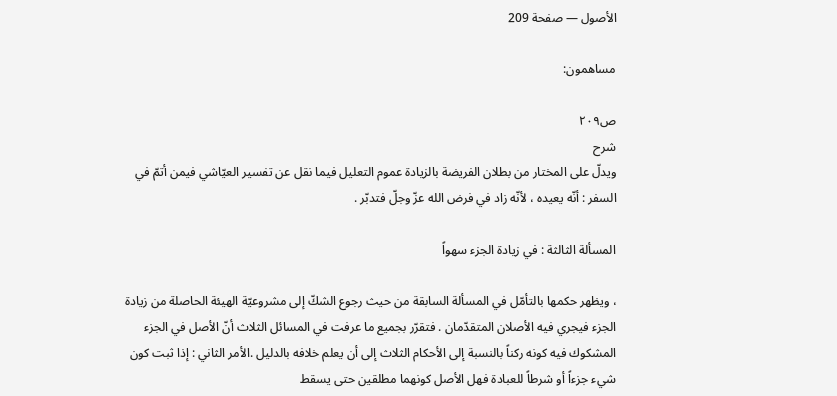الأصول — صفحة 209

مساهمون:

ص٢٠٩
شرح
ويدلّ على المختار من بطلان الفريضة بالزيادة عموم التعليل فيما نقل عن تفسير العيّاشي فيمن أتمّ في السفر : أنّه يعيده ، لأنّه زاد في فرض الله عزّ وجلّ فتدبّر .

المسألة الثالثة : في زيادة الجزء سهواً

، ويظهر حكمها بالتأمّل في المسألة السابقة من حيث رجوع الشكّ إلى مشروعيّة الهيئة الحاصلة من زيادة الجزء فيجري فيه الأصلان المتقدّمان . فتقرّر بجميع ما عرفت في المسائل الثلاث أنّ الأصل في الجزء المشكوك فيه كونه ركناً بالنسبة إلى الأحكام الثلاث إلى أن يعلم خلافه بالدليل .الأمر الثاني : إذا ثبت كون شيء جزءاً أو شرطاً للعبادة فهل الأصل كونهما مطلقين حتى يسقط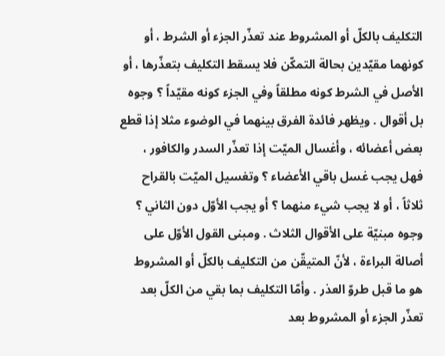التكليف بالكلّ أو المشروط عند تعذّر الجزء أو الشرط ، أو كونهما مقيّدين بحالة التمكّن فلا يسقط التكليف بتعذّرها ، أو الأصل في الشرط كونه مطلقاً وفي الجزء كونه مقيّداً ؟ وجوه بل أقوال . ويظهر فائدة الفرق بينهما في الوضوء مثلا إذا قطع بعض أعضائه ، وأغسال الميّت إذا تعذّر السدر والكافور ، فهل يجب غسل باقي الأعضاء ؟ وتغسيل الميّت بالقراح ثلاثاً ، أو لا يجب شيء منهما ؟ أو يجب الأوّل دون الثاني ؟ وجوه مبنيّة على الأقوال الثلاث . ومبنى القول الأوّل على أصالة البراءة ، لأنّ المتيقّن من التكليف بالكلّ أو المشروط هو ما قبل طروّ العذر . وأمّا التكليف بما بقي من الكلّ بعد تعذّر الجزء أو المشروط بعد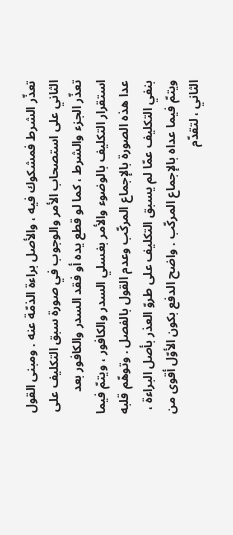تعذّر الشرط فمشكوك فيه ، والأصل براءة الذمّة عنه . ومبنى القول الثاني على استصحاب الأمر والوجوب في صورة سبق التكليف على تعذّر الجزء والشرط ، كما لو قطع يده أو فقد السدر والكافور بعد استقرار التكليف بالوضوء والأمر بغسلي السدر والكافور ، ويتمّ فيما عدا هذه الصورة بالإجماع المركّب وعدم القول بالفصل . وتوهّم قلبه بنفي التكليف عمّا لم يسبق التكليف على طروّ العذر بأصل البراءة ، ويتمّ فيما عداه بالإجماع المركّب . واضح الدفع بكون الأوّل أقوى من الثاني ، لتقدّم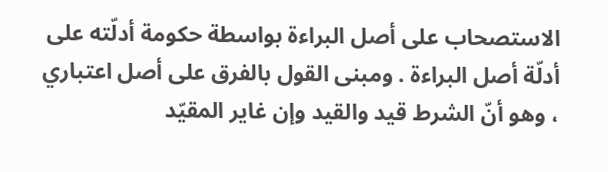الاستصحاب على أصل البراءة بواسطة حكومة أدلّته على أدلّة أصل البراءة . ومبنى القول بالفرق على أصل اعتباري ، وهو أنّ الشرط قيد والقيد وإن غاير المقيّد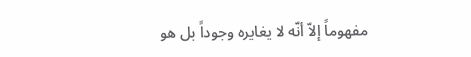مفهوماً إلاّ أنّه لا يغايره وجوداً بل هو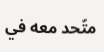متّحد معه في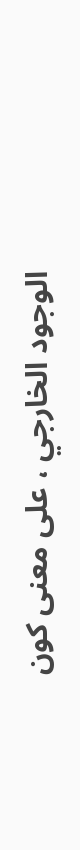الوجود الخارجي ، على معنى كون